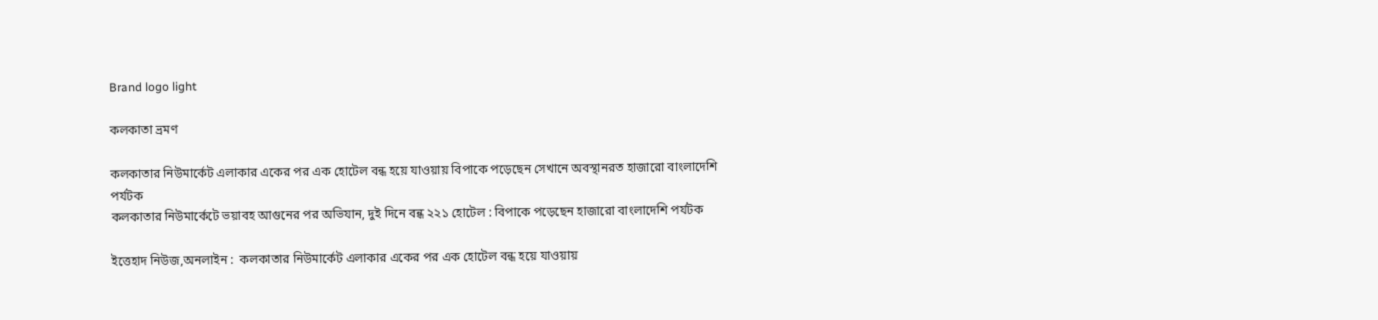Brand logo light

কলকাতা ভ্রমণ

কলকাতার নিউমার্কেট এলাকার একের পর এক হোটেল বন্ধ হয়ে যাওয়ায় বিপাকে পড়েছেন সেখানে অবস্থানরত হাজারো বাংলাদেশি পর্যটক
কলকাতার নিউমার্কেটে ভয়াবহ আগুনের পর অভিযান, দুই দিনে বন্ধ ২২১ হোটেল : বিপাকে পড়েছেন হাজারো বাংলাদেশি পর্যটক

ইত্তেহাদ নিউজ,অনলাইন :  কলকাতার নিউমার্কেট এলাকার একের পর এক হোটেল বন্ধ হয়ে যাওয়ায়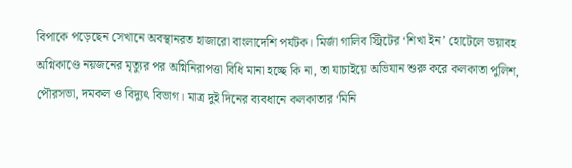বিপাকে পড়েছেন সেখানে অবস্থানরত হাজারো বাংলাদেশি পর্যটক। মির্জা গালিব স্ট্রিটের ‘শিখা ইন’ হোটেলে ভয়াবহ অগ্নিকাণ্ডে নয়জনের মৃত্যুর পর অগ্নিনিরাপত্তা বিধি মানা হচ্ছে কি না, তা যাচাইয়ে অভিযান শুরু করে কলকাতা পুলিশ, পৌরসভা, দমকল ও বিদ্যুৎ বিভাগ। মাত্র দুই দিনের ব্যবধানে কলকাতার ‘মিনি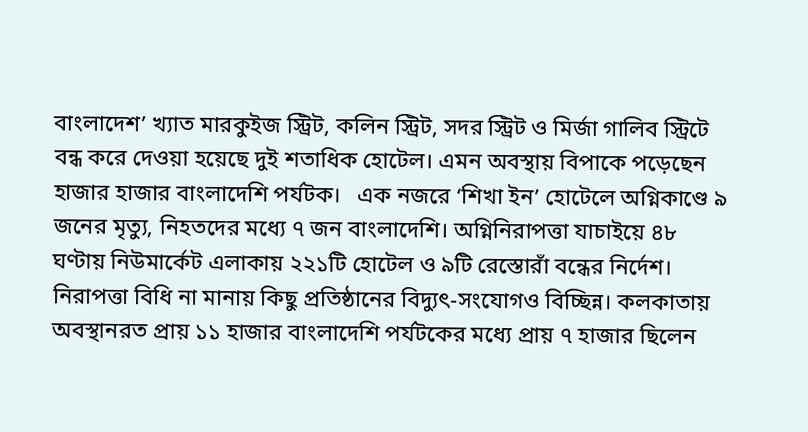বাংলাদেশ’ খ্যাত মারকুইজ স্ট্রিট, কলিন স্ট্রিট, সদর স্ট্রিট ও মির্জা গালিব স্ট্রিটে বন্ধ করে দেওয়া হয়েছে দুই শতাধিক হোটেল। এমন অবস্থায় বিপাকে পড়েছেন হাজার হাজার বাংলাদেশি পর্যটক।   এক নজরে ‘শিখা ইন’ হোটেলে অগ্নিকাণ্ডে ৯ জনের মৃত্যু, নিহতদের মধ্যে ৭ জন বাংলাদেশি। অগ্নিনিরাপত্তা যাচাইয়ে ৪৮ ঘণ্টায় নিউমার্কেট এলাকায় ২২১টি হোটেল ও ৯টি রেস্তোরাঁ বন্ধের নির্দেশ। নিরাপত্তা বিধি না মানায় কিছু প্রতিষ্ঠানের বিদ্যুৎ-সংযোগও বিচ্ছিন্ন। কলকাতায় অবস্থানরত প্রায় ১১ হাজার বাংলাদেশি পর্যটকের মধ্যে প্রায় ৭ হাজার ছিলেন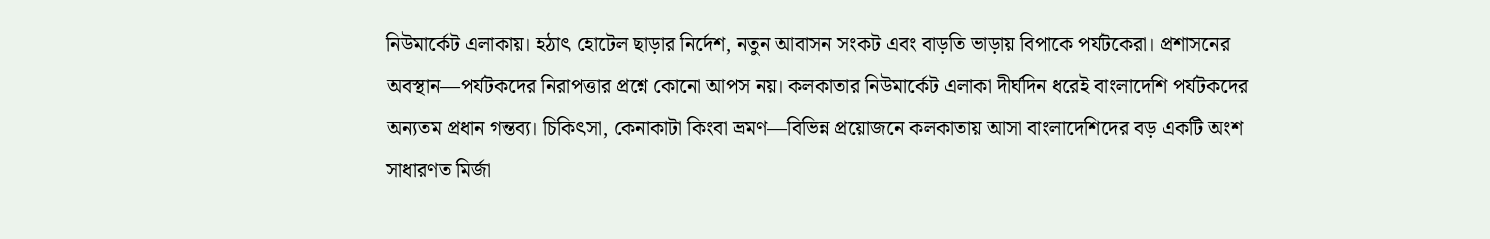নিউমার্কেট এলাকায়। হঠাৎ হোটেল ছাড়ার নির্দেশ, নতুন আবাসন সংকট এবং বাড়তি ভাড়ায় বিপাকে পর্যটকেরা। প্রশাসনের অবস্থান—পর্যটকদের নিরাপত্তার প্রশ্নে কোনো আপস নয়। কলকাতার নিউমার্কেট এলাকা দীর্ঘদিন ধরেই বাংলাদেশি পর্যটকদের অন্যতম প্রধান গন্তব্য। চিকিৎসা, কেনাকাটা কিংবা ভ্রমণ—বিভিন্ন প্রয়োজনে কলকাতায় আসা বাংলাদেশিদের বড় একটি অংশ সাধারণত মির্জা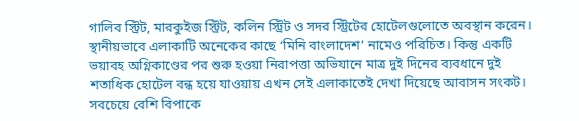গালিব স্ট্রিট, মারকুইজ স্ট্রিট, কলিন স্ট্রিট ও সদর স্ট্রিটের হোটেলগুলোতে অবস্থান করেন। স্থানীয়ভাবে এলাকাটি অনেকের কাছে ‘মিনি বাংলাদেশ’ নামেও পরিচিত। কিন্তু একটি ভয়াবহ অগ্নিকাণ্ডের পর শুরু হওয়া নিরাপত্তা অভিযানে মাত্র দুই দিনের ব্যবধানে দুই শতাধিক হোটেল বন্ধ হয়ে যাওয়ায় এখন সেই এলাকাতেই দেখা দিয়েছে আবাসন সংকট। সবচেয়ে বেশি বিপাকে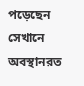পড়েছেন সেখানে অবস্থানরত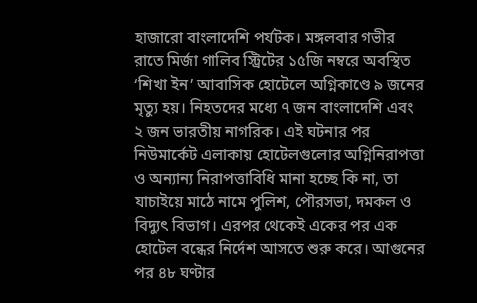হাজারো বাংলাদেশি পর্যটক। মঙ্গলবার গভীর রাতে মির্জা গালিব স্ট্রিটের ১৫জি নম্বরে অবস্থিত ‘শিখা ইন’ আবাসিক হোটেলে অগ্নিকাণ্ডে ৯ জনের মৃত্যু হয়। নিহতদের মধ্যে ৭ জন বাংলাদেশি এবং ২ জন ভারতীয় নাগরিক। এই ঘটনার পর নিউমার্কেট এলাকায় হোটেলগুলোর অগ্নিনিরাপত্তা ও অন্যান্য নিরাপত্তাবিধি মানা হচ্ছে কি না, তা যাচাইয়ে মাঠে নামে পুলিশ, পৌরসভা, দমকল ও বিদ্যুৎ বিভাগ। এরপর থেকেই একের পর এক হোটেল বন্ধের নির্দেশ আসতে শুরু করে। আগুনের পর ৪৮ ঘণ্টার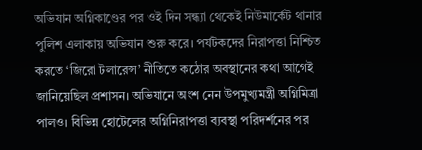অভিযান অগ্নিকাণ্ডের পর ওই দিন সন্ধ্যা থেকেই নিউমার্কেট থানার পুলিশ এলাকায় অভিযান শুরু করে। পর্যটকদের নিরাপত্তা নিশ্চিত করতে ‘জিরো টলারেন্স’ নীতিতে কঠোর অবস্থানের কথা আগেই জানিয়েছিল প্রশাসন। অভিযানে অংশ নেন উপমুখ্যমন্ত্রী অগ্নিমিত্রা পালও। বিভিন্ন হোটেলের অগ্নিনিরাপত্তা ব্যবস্থা পরিদর্শনের পর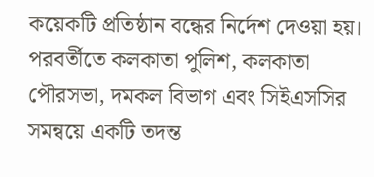কয়েকটি প্রতিষ্ঠান বন্ধের নির্দেশ দেওয়া হয়। পরবর্তীতে কলকাতা পুলিশ, কলকাতা পৌরসভা, দমকল বিভাগ এবং সিইএসসির সমন্বয়ে একটি তদন্ত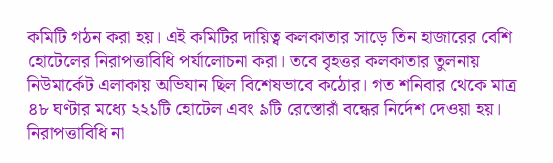কমিটি গঠন করা হয়। এই কমিটির দায়িত্ব কলকাতার সাড়ে তিন হাজারের বেশি হোটেলের নিরাপত্তাবিধি পর্যালোচনা করা। তবে বৃহত্তর কলকাতার তুলনায় নিউমার্কেট এলাকায় অভিযান ছিল বিশেষভাবে কঠোর। গত শনিবার থেকে মাত্র ৪৮ ঘণ্টার মধ্যে ২২১টি হোটেল এবং ৯টি রেস্তোরাঁ বন্ধের নির্দেশ দেওয়া হয়। নিরাপত্তাবিধি না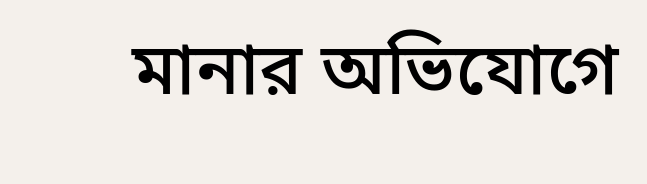মানার অভিযোগে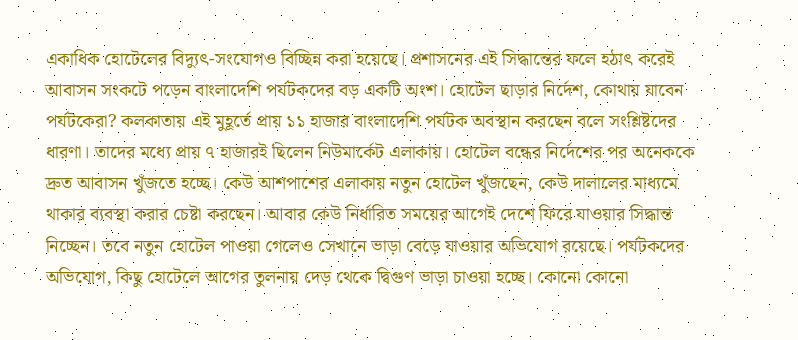একাধিক হোটেলের বিদ্যুৎ-সংযোগও বিচ্ছিন্ন করা হয়েছে। প্রশাসনের এই সিদ্ধান্তের ফলে হঠাৎ করেই আবাসন সংকটে পড়েন বাংলাদেশি পর্যটকদের বড় একটি অংশ। হোটেল ছাড়ার নির্দেশ, কোথায় যাবেন পর্যটকেরা? কলকাতায় এই মুহূর্তে প্রায় ১১ হাজার বাংলাদেশি পর্যটক অবস্থান করছেন বলে সংশ্লিষ্টদের ধারণা। তাদের মধ্যে প্রায় ৭ হাজারই ছিলেন নিউমার্কেট এলাকায়। হোটেল বন্ধের নির্দেশের পর অনেককে দ্রুত আবাসন খুঁজতে হচ্ছে। কেউ আশপাশের এলাকায় নতুন হোটেল খুঁজছেন, কেউ দালালের মাধ্যমে থাকার ব্যবস্থা করার চেষ্টা করছেন। আবার কেউ নির্ধারিত সময়ের আগেই দেশে ফিরে যাওয়ার সিদ্ধান্ত নিচ্ছেন। তবে নতুন হোটেল পাওয়া গেলেও সেখানে ভাড়া বেড়ে যাওয়ার অভিযোগ রয়েছে। পর্যটকদের অভিযোগ, কিছু হোটেলে আগের তুলনায় দেড় থেকে দ্বিগুণ ভাড়া চাওয়া হচ্ছে। কোনো কোনো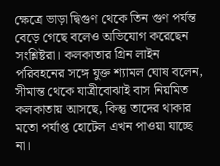ক্ষেত্রে ভাড়া দ্বিগুণ থেকে তিন গুণ পর্যন্ত বেড়ে গেছে বলেও অভিযোগ করেছেন সংশ্লিষ্টরা। কলকাতার গ্রিন লাইন পরিবহনের সঙ্গে যুক্ত শ্যামল ঘোষ বলেন, সীমান্ত থেকে যাত্রীবোঝাই বাস নিয়মিত কলকাতায় আসছে, কিন্তু তাদের থাকার মতো পর্যাপ্ত হোটেল এখন পাওয়া যাচ্ছে না।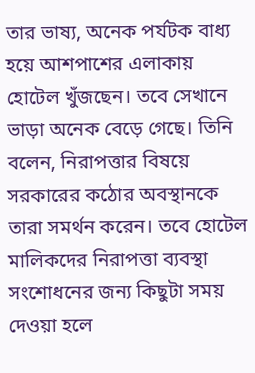তার ভাষ্য, অনেক পর্যটক বাধ্য হয়ে আশপাশের এলাকায় হোটেল খুঁজছেন। তবে সেখানে ভাড়া অনেক বেড়ে গেছে। তিনি বলেন, নিরাপত্তার বিষয়ে সরকারের কঠোর অবস্থানকে তারা সমর্থন করেন। তবে হোটেল মালিকদের নিরাপত্তা ব্যবস্থা সংশোধনের জন্য কিছুটা সময় দেওয়া হলে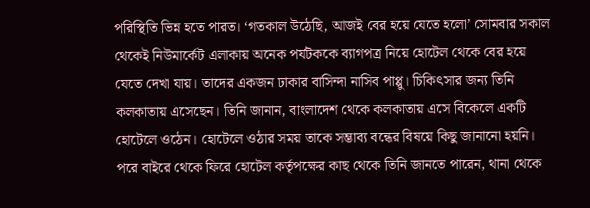পরিস্থিতি ভিন্ন হতে পারত। ‘গতকাল উঠেছি, আজই বের হয়ে যেতে হলো’ সোমবার সকাল থেকেই নিউমার্কেট এলাকায় অনেক পর্যটককে ব্যাগপত্র নিয়ে হোটেল থেকে বের হয়ে যেতে দেখা যায়। তাদের একজন ঢাকার বাসিন্দা নাসিব পাপ্পু। চিকিৎসার জন্য তিনি কলকাতায় এসেছেন। তিনি জানান, বাংলাদেশ থেকে কলকাতায় এসে বিকেলে একটি হোটেলে ওঠেন। হোটেলে ওঠার সময় তাকে সম্ভাব্য বন্ধের বিষয়ে কিছু জানানো হয়নি। পরে বাইরে থেকে ফিরে হোটেল কর্তৃপক্ষের কাছ থেকে তিনি জানতে পারেন, থানা থেকে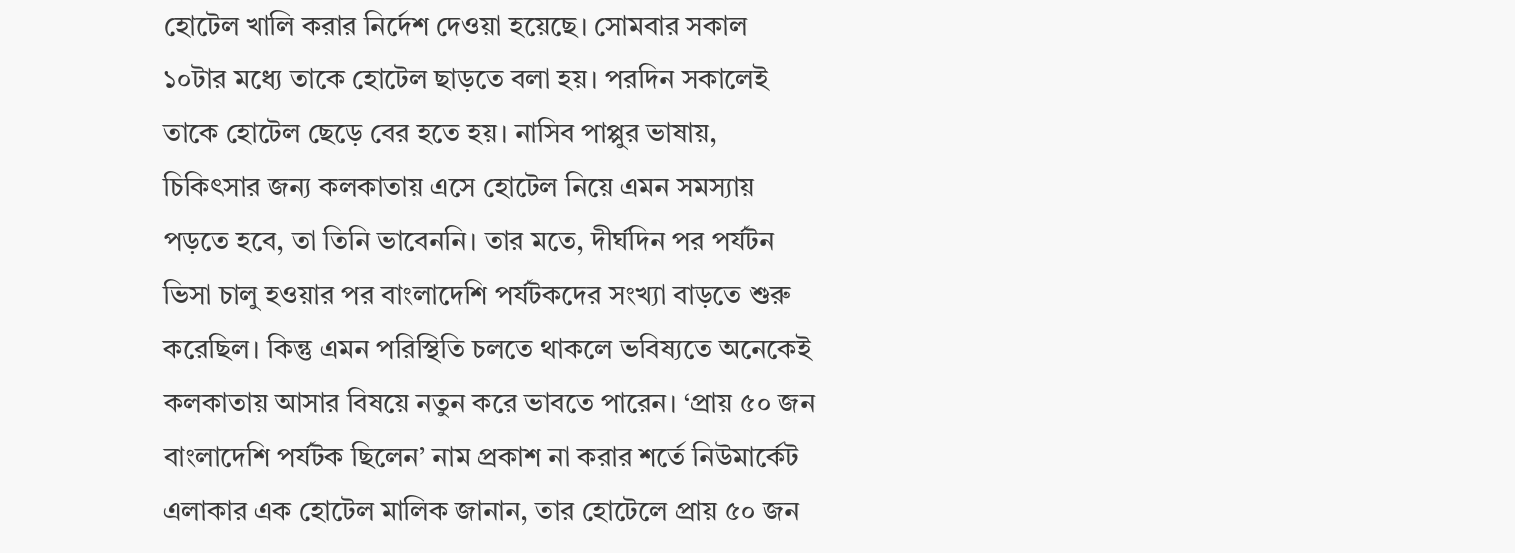হোটেল খালি করার নির্দেশ দেওয়া হয়েছে। সোমবার সকাল ১০টার মধ্যে তাকে হোটেল ছাড়তে বলা হয়। পরদিন সকালেই তাকে হোটেল ছেড়ে বের হতে হয়। নাসিব পাপ্পুর ভাষায়, চিকিৎসার জন্য কলকাতায় এসে হোটেল নিয়ে এমন সমস্যায় পড়তে হবে, তা তিনি ভাবেননি। তার মতে, দীর্ঘদিন পর পর্যটন ভিসা চালু হওয়ার পর বাংলাদেশি পর্যটকদের সংখ্যা বাড়তে শুরু করেছিল। কিন্তু এমন পরিস্থিতি চলতে থাকলে ভবিষ্যতে অনেকেই কলকাতায় আসার বিষয়ে নতুন করে ভাবতে পারেন। ‘প্রায় ৫০ জন বাংলাদেশি পর্যটক ছিলেন’ নাম প্রকাশ না করার শর্তে নিউমার্কেট এলাকার এক হোটেল মালিক জানান, তার হোটেলে প্রায় ৫০ জন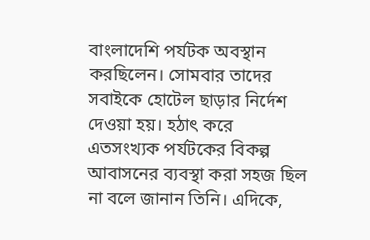বাংলাদেশি পর্যটক অবস্থান করছিলেন। সোমবার তাদের সবাইকে হোটেল ছাড়ার নির্দেশ দেওয়া হয়। হঠাৎ করে এতসংখ্যক পর্যটকের বিকল্প আবাসনের ব্যবস্থা করা সহজ ছিল না বলে জানান তিনি। এদিকে,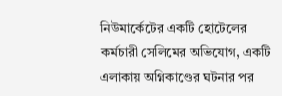নিউমার্কেটের একটি হোটেলের কর্মচারী সেলিমের অভিযোগ, একটি এলাকায় অগ্নিকাণ্ডের ঘটনার পর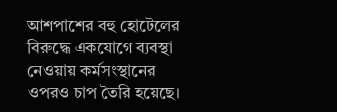আশপাশের বহু হোটেলের বিরুদ্ধে একযোগে ব্যবস্থা নেওয়ায় কর্মসংস্থানের ওপরও চাপ তৈরি হয়েছে।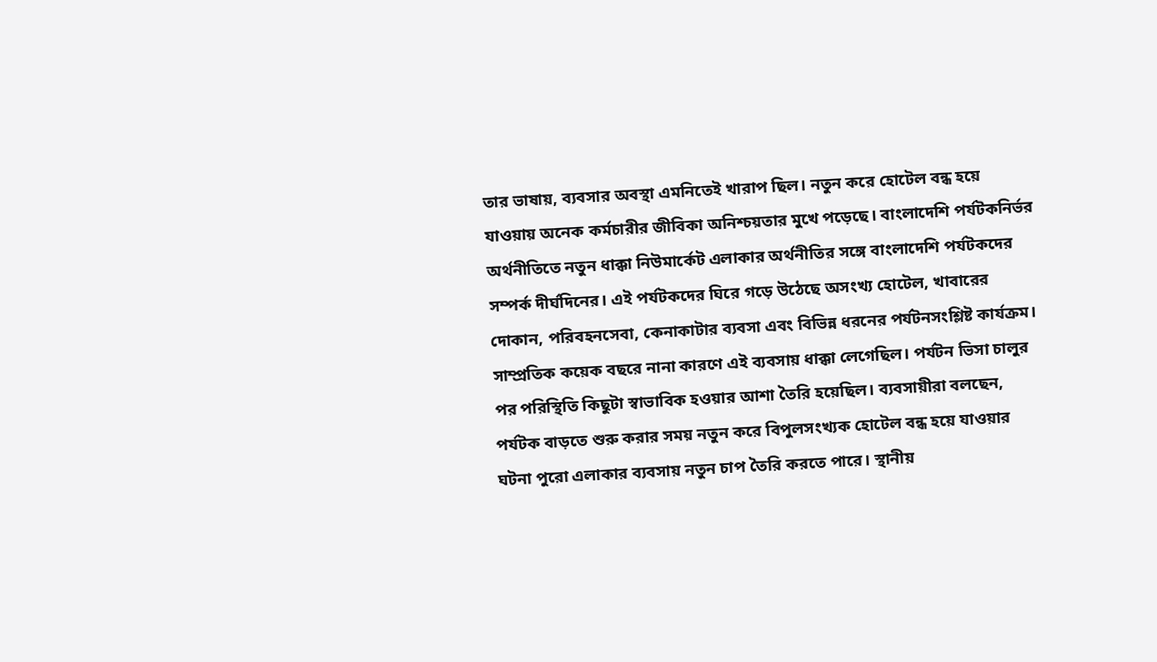তার ভাষায়, ব্যবসার অবস্থা এমনিতেই খারাপ ছিল। নতুন করে হোটেল বন্ধ হয়ে যাওয়ায় অনেক কর্মচারীর জীবিকা অনিশ্চয়তার মুখে পড়েছে। বাংলাদেশি পর্যটকনির্ভর অর্থনীতিতে নতুন ধাক্কা নিউমার্কেট এলাকার অর্থনীতির সঙ্গে বাংলাদেশি পর্যটকদের সম্পর্ক দীর্ঘদিনের। এই পর্যটকদের ঘিরে গড়ে উঠেছে অসংখ্য হোটেল, খাবারের দোকান, পরিবহনসেবা, কেনাকাটার ব্যবসা এবং বিভিন্ন ধরনের পর্যটনসংশ্লিষ্ট কার্যক্রম। সাম্প্রতিক কয়েক বছরে নানা কারণে এই ব্যবসায় ধাক্কা লেগেছিল। পর্যটন ভিসা চালুর পর পরিস্থিতি কিছুটা স্বাভাবিক হওয়ার আশা তৈরি হয়েছিল। ব্যবসায়ীরা বলছেন, পর্যটক বাড়তে শুরু করার সময় নতুন করে বিপুলসংখ্যক হোটেল বন্ধ হয়ে যাওয়ার ঘটনা পুরো এলাকার ব্যবসায় নতুন চাপ তৈরি করতে পারে। স্থানীয়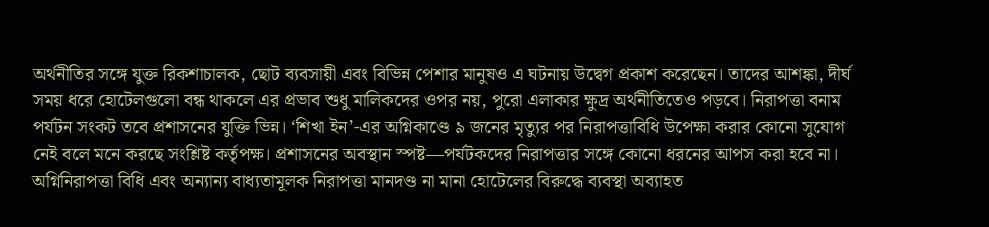অর্থনীতির সঙ্গে যুক্ত রিকশাচালক, ছোট ব্যবসায়ী এবং বিভিন্ন পেশার মানুষও এ ঘটনায় উদ্বেগ প্রকাশ করেছেন। তাদের আশঙ্কা, দীর্ঘ সময় ধরে হোটেলগুলো বন্ধ থাকলে এর প্রভাব শুধু মালিকদের ওপর নয়, পুরো এলাকার ক্ষুদ্র অর্থনীতিতেও পড়বে। নিরাপত্তা বনাম পর্যটন সংকট তবে প্রশাসনের যুক্তি ভিন্ন। ‘শিখা ইন’-এর অগ্নিকাণ্ডে ৯ জনের মৃত্যুর পর নিরাপত্তাবিধি উপেক্ষা করার কোনো সুযোগ নেই বলে মনে করছে সংশ্লিষ্ট কর্তৃপক্ষ। প্রশাসনের অবস্থান স্পষ্ট—পর্যটকদের নিরাপত্তার সঙ্গে কোনো ধরনের আপস করা হবে না। অগ্নিনিরাপত্তা বিধি এবং অন্যান্য বাধ্যতামূলক নিরাপত্তা মানদণ্ড না মানা হোটেলের বিরুদ্ধে ব্যবস্থা অব্যাহত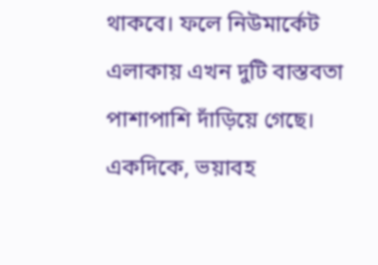থাকবে। ফলে নিউমার্কেট এলাকায় এখন দুটি বাস্তবতা পাশাপাশি দাঁড়িয়ে গেছে। একদিকে, ভয়াবহ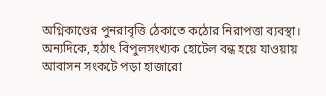অগ্নিকাণ্ডের পুনরাবৃত্তি ঠেকাতে কঠোর নিরাপত্তা ব্যবস্থা। অন্যদিকে, হঠাৎ বিপুলসংখ্যক হোটেল বন্ধ হয়ে যাওয়ায় আবাসন সংকটে পড়া হাজারো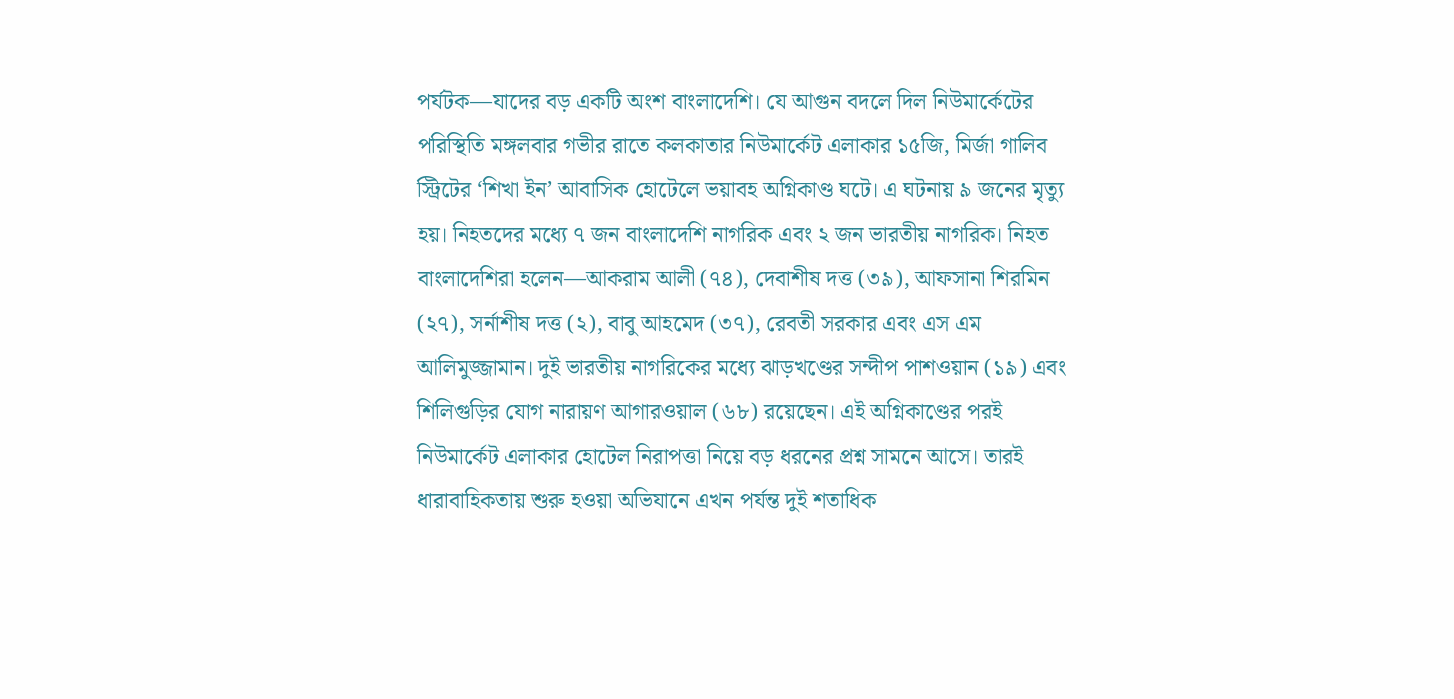পর্যটক—যাদের বড় একটি অংশ বাংলাদেশি। যে আগুন বদলে দিল নিউমার্কেটের পরিস্থিতি মঙ্গলবার গভীর রাতে কলকাতার নিউমার্কেট এলাকার ১৫জি, মির্জা গালিব স্ট্রিটের ‘শিখা ইন’ আবাসিক হোটেলে ভয়াবহ অগ্নিকাণ্ড ঘটে। এ ঘটনায় ৯ জনের মৃত্যু হয়। নিহতদের মধ্যে ৭ জন বাংলাদেশি নাগরিক এবং ২ জন ভারতীয় নাগরিক। নিহত বাংলাদেশিরা হলেন—আকরাম আলী (৭৪), দেবাশীষ দত্ত (৩৯), আফসানা শিরমিন (২৭), সর্নাশীষ দত্ত (২), বাবু আহমেদ (৩৭), রেবতী সরকার এবং এস এম আলিমুজ্জামান। দুই ভারতীয় নাগরিকের মধ্যে ঝাড়খণ্ডের সন্দীপ পাশওয়ান (১৯) এবং শিলিগুড়ির যোগ নারায়ণ আগারওয়াল (৬৮) রয়েছেন। এই অগ্নিকাণ্ডের পরই নিউমার্কেট এলাকার হোটেল নিরাপত্তা নিয়ে বড় ধরনের প্রশ্ন সামনে আসে। তারই ধারাবাহিকতায় শুরু হওয়া অভিযানে এখন পর্যন্ত দুই শতাধিক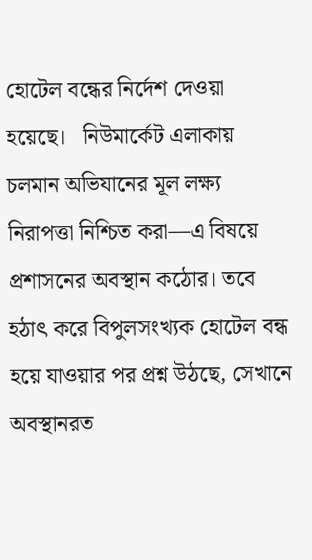হোটেল বন্ধের নির্দেশ দেওয়া হয়েছে।   নিউমার্কেট এলাকায় চলমান অভিযানের মূল লক্ষ্য নিরাপত্তা নিশ্চিত করা—এ বিষয়ে প্রশাসনের অবস্থান কঠোর। তবে হঠাৎ করে বিপুলসংখ্যক হোটেল বন্ধ হয়ে যাওয়ার পর প্রশ্ন উঠছে, সেখানে অবস্থানরত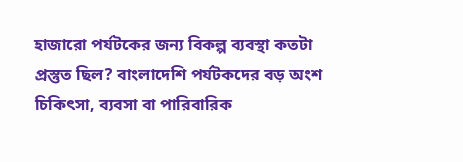হাজারো পর্যটকের জন্য বিকল্প ব্যবস্থা কতটা প্রস্তুত ছিল? বাংলাদেশি পর্যটকদের বড় অংশ চিকিৎসা, ব্যবসা বা পারিবারিক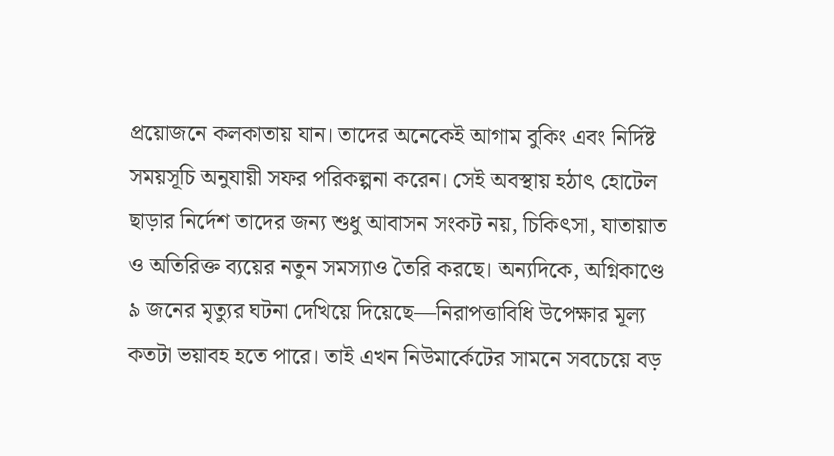প্রয়োজনে কলকাতায় যান। তাদের অনেকেই আগাম বুকিং এবং নির্দিষ্ট সময়সূচি অনুযায়ী সফর পরিকল্পনা করেন। সেই অবস্থায় হঠাৎ হোটেল ছাড়ার নির্দেশ তাদের জন্য শুধু আবাসন সংকট নয়, চিকিৎসা, যাতায়াত ও অতিরিক্ত ব্যয়ের নতুন সমস্যাও তৈরি করছে। অন্যদিকে, অগ্নিকাণ্ডে ৯ জনের মৃত্যুর ঘটনা দেখিয়ে দিয়েছে—নিরাপত্তাবিধি উপেক্ষার মূল্য কতটা ভয়াবহ হতে পারে। তাই এখন নিউমার্কেটের সামনে সবচেয়ে বড়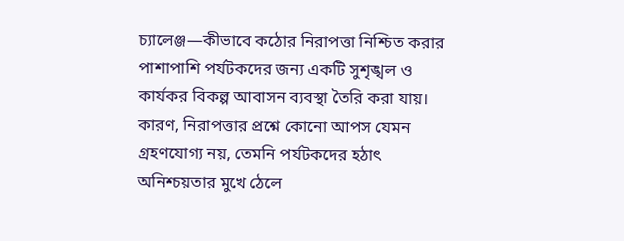চ্যালেঞ্জ—কীভাবে কঠোর নিরাপত্তা নিশ্চিত করার পাশাপাশি পর্যটকদের জন্য একটি সুশৃঙ্খল ও কার্যকর বিকল্প আবাসন ব্যবস্থা তৈরি করা যায়। কারণ, নিরাপত্তার প্রশ্নে কোনো আপস যেমন গ্রহণযোগ্য নয়, তেমনি পর্যটকদের হঠাৎ অনিশ্চয়তার মুখে ঠেলে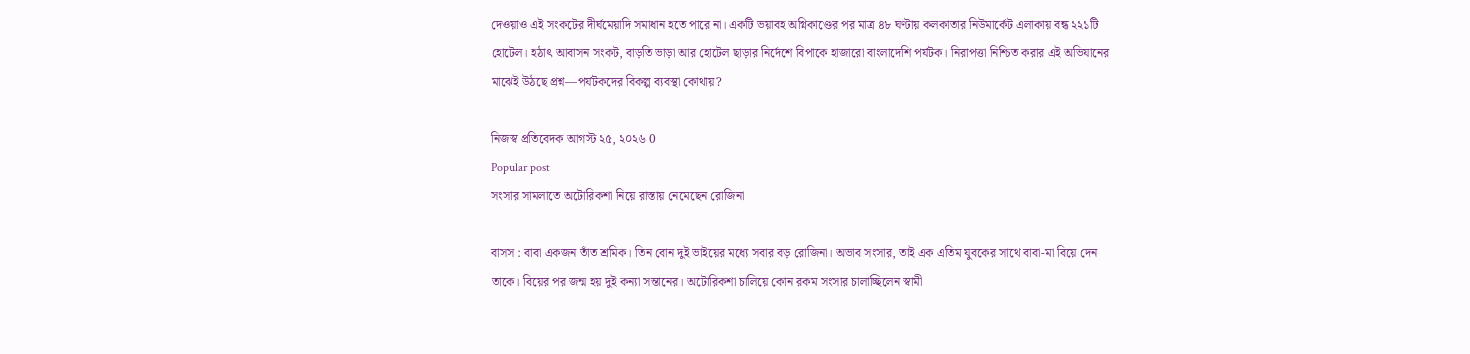দেওয়াও এই সংকটের দীর্ঘমেয়াদি সমাধান হতে পারে না। একটি ভয়াবহ অগ্নিকাণ্ডের পর মাত্র ৪৮ ঘণ্টায় কলকাতার নিউমার্কেট এলাকায় বন্ধ ২২১টি হোটেল। হঠাৎ আবাসন সংকট, বাড়তি ভাড়া আর হোটেল ছাড়ার নির্দেশে বিপাকে হাজারো বাংলাদেশি পর্যটক। নিরাপত্তা নিশ্চিত করার এই অভিযানের মাঝেই উঠছে প্রশ্ন—পর্যটকদের বিকল্প ব্যবস্থা কোথায়?

নিজস্ব প্রতিবেদক আগস্ট ২৫, ২০২৬ 0
Popular post
সংসার সামলাতে অটোরিকশা নিয়ে রাস্তায় নেমেছেন রোজিনা

বাসস : বাবা একজন তাঁত শ্রমিক। তিন বোন দুই ভাইয়ের মধ্যে সবার বড় রোজিনা। অভাব সংসার, তাই এক এতিম যুবকের সাথে বাবা-মা বিয়ে দেন তাকে। বিয়ের পর জন্ম হয় দুই কন্যা সন্তানের। অটোরিকশা চালিয়ে কোন রকম সংসার চালাচ্ছিলেন স্বামী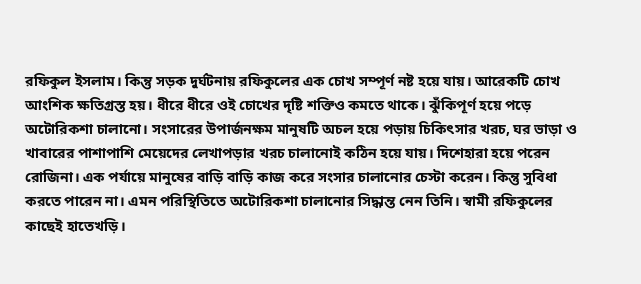রফিকুল ইসলাম। কিন্তু সড়ক দুর্ঘটনায় রফিকুলের এক চোখ সম্পূর্ণ নষ্ট হয়ে যায়। আরেকটি চোখ আংশিক ক্ষতিগ্রস্ত হয়। ধীরে ধীরে ওই চোখের দৃষ্টি শক্তিও কমতে থাকে। ঝুঁকিপূর্ণ হয়ে পড়ে অটোরিকশা চালানো। সংসারের উপার্জনক্ষম মানুষটি অচল হয়ে পড়ায় চিকিৎসার খরচ, ঘর ভাড়া ও খাবারের পাশাপাশি মেয়েদের লেখাপড়ার খরচ চালানোই কঠিন হয়ে যায়। দিশেহারা হয়ে পরেন রোজিনা। এক পর্যায়ে মানুষের বাড়ি বাড়ি কাজ করে সংসার চালানোর চেস্টা করেন। কিন্তু সুবিধা করতে পারেন না। এমন পরিস্থিতিতে অটোরিকশা চালানোর সিদ্ধান্ত নেন তিনি। স্বামী রফিকুলের কাছেই হাতেখড়ি।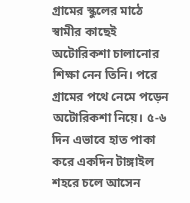গ্রামের স্কুলের মাঠে স্বামীর কাছেই অটোরিকশা চালানোর শিক্ষা নেন তিনি। পরে গ্রামের পথে নেমে পড়েন অটোরিকশা নিয়ে। ৫-৬ দিন এভাবে হাত পাকা করে একদিন টাঙ্গাইল শহরে চলে আসেন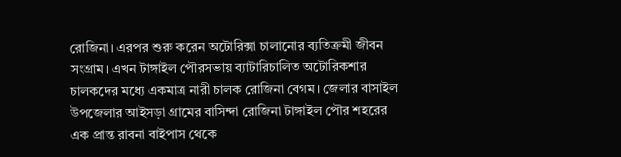রোজিনা। এরপর শুরু করেন অটোরিক্সা চালানোর ব্যতিক্রমী জীবন সংগ্রাম। এখন টাঙ্গাইল পৌরসভায় ব্যাটারিচালিত অটোরিকশার চালকদের মধ্যে একমাত্র নারী চালক রোজিনা বেগম। জেলার বাসাইল উপজেলার আইসড়া গ্রামের বাসিন্দা রোজিনা টাঙ্গাইল পৌর শহরের এক প্রান্ত রাবনা বাইপাস থেকে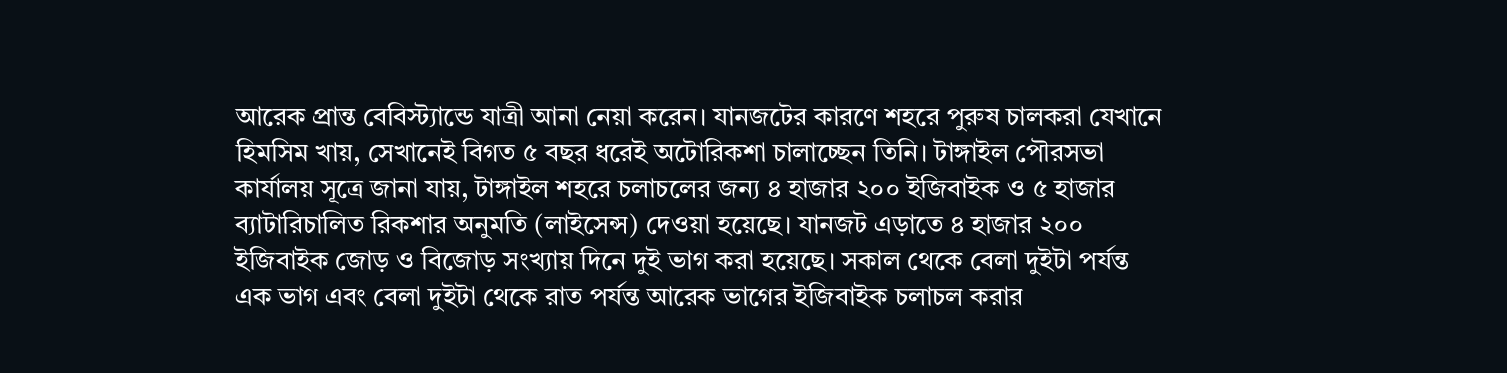আরেক প্রান্ত বেবিস্ট্যান্ডে যাত্রী আনা নেয়া করেন। যানজটের কারণে শহরে পুরুষ চালকরা যেখানে হিমসিম খায়, সেখানেই বিগত ৫ বছর ধরেই অটোরিকশা চালাচ্ছেন তিনি। টাঙ্গাইল পৌরসভা কার্যালয় সূত্রে জানা যায়, টাঙ্গাইল শহরে চলাচলের জন্য ৪ হাজার ২০০ ইজিবাইক ও ৫ হাজার ব্যাটারিচালিত রিকশার অনুমতি (লাইসেন্স) দেওয়া হয়েছে। যানজট এড়াতে ৪ হাজার ২০০ ইজিবাইক জোড় ও বিজোড় সংখ্যায় দিনে দুই ভাগ করা হয়েছে। সকাল থেকে বেলা দুইটা পর্যন্ত এক ভাগ এবং বেলা দুইটা থেকে রাত পর্যন্ত আরেক ভাগের ইজিবাইক চলাচল করার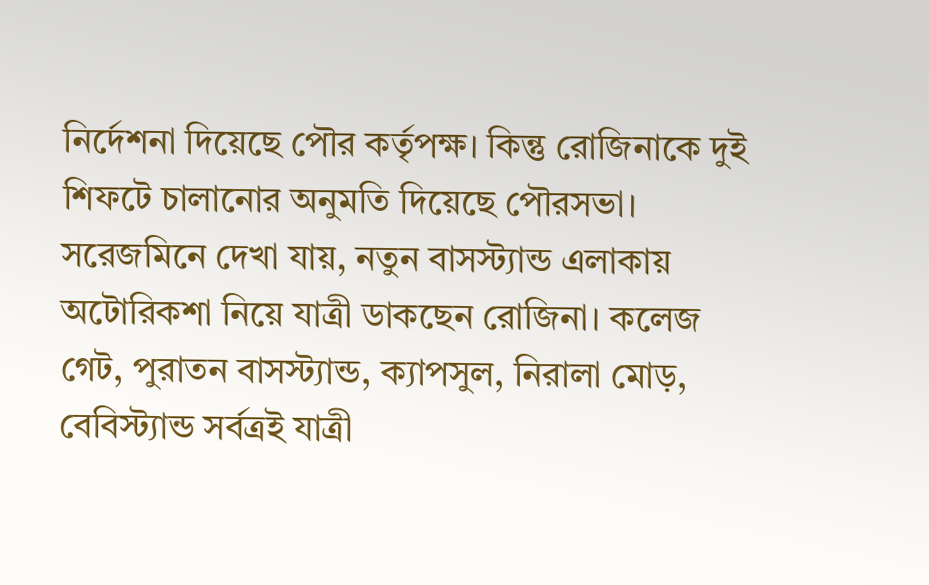নির্দেশনা দিয়েছে পৌর কর্তৃপক্ষ। কিন্তু রোজিনাকে দুই শিফটে চালানোর অনুমতি দিয়েছে পৌরসভা। সরেজমিনে দেখা যায়, নতুন বাসস্ট্যান্ড এলাকায় অটোরিকশা নিয়ে যাত্রী ডাকছেন রোজিনা। কলেজ গেট, পুরাতন বাসস্ট্যান্ড, ক্যাপসুল, নিরালা মোড়, বেবিস্ট্যান্ড সর্বত্রই যাত্রী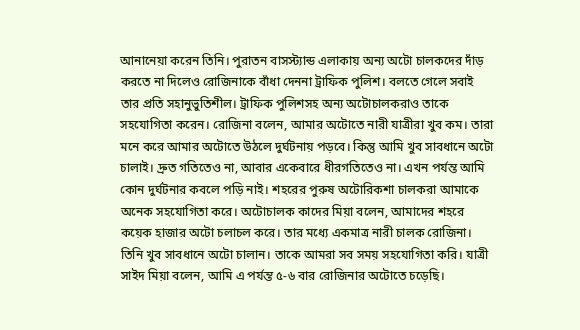আনানেয়া করেন তিনি। পুরাতন বাসস্ট্যান্ড এলাকায় অন্য অটো চালকদের দাঁড় করতে না দিলেও রোজিনাকে বাঁধা দেননা ট্রাফিক পুলিশ। বলতে গেলে সবাই তার প্রতি সহানুভুতিশীল। ট্রাফিক পুলিশসহ অন্য অটোচালকরাও তাকে সহযোগিতা করেন। রোজিনা বলেন, আমার অটোতে নারী যাত্রীরা খুব কম। তারা মনে করে আমার অটোতে উঠলে দুর্ঘটনায় পড়বে। কিন্তু আমি খুব সাবধানে অটো চালাই। দ্রুত গতিতেও না, আবার একেবারে ধীরগতিতেও না। এখন পর্যন্ত আমি কোন দুর্ঘটনার কবলে পড়ি নাই। শহরের পুরুষ অটোরিকশা চালকরা আমাকে অনেক সহযোগিতা করে। অটোচালক কাদের মিয়া বলেন, আমাদের শহরে কয়েক হাজার অটো চলাচল করে। তার মধ্যে একমাত্র নারী চালক রোজিনা। তিনি খুব সাবধানে অটো চালান। তাকে আমরা সব সময় সহযোগিতা করি। যাত্রী সাইদ মিয়া বলেন, আমি এ পর্যন্ত ৫-৬ বার রোজিনার অটোতে চড়েছি।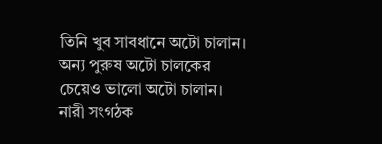তিনি খুব সাবধানে অটো চালান। অন্য পুরুষ অটো চালকের চেয়েও ভালো অটো চালান। নারী সংগঠক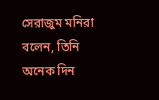সেরাজুম মনিরা বলেন, তিনি অনেক দিন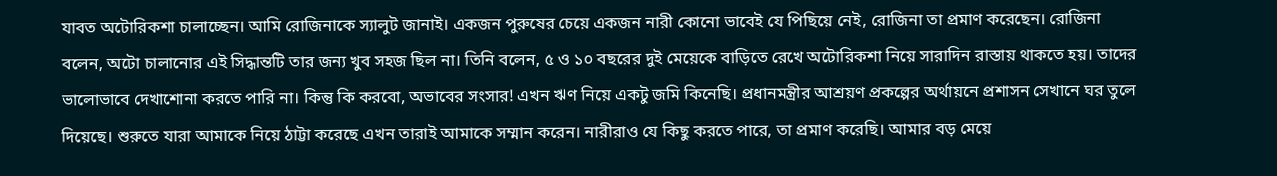যাবত অটোরিকশা চালাচ্ছেন। আমি রোজিনাকে স্যালুট জানাই। একজন পুরুষের চেয়ে একজন নারী কোনো ভাবেই যে পিছিয়ে নেই, রোজিনা তা প্রমাণ করেছেন। রোজিনা বলেন, অটো চালানোর এই সিদ্ধান্তটি তার জন্য খুব সহজ ছিল না। তিনি বলেন, ৫ ও ১০ বছরের দুই মেয়েকে বাড়িতে রেখে অটোরিকশা নিয়ে সারাদিন রাস্তায় থাকতে হয়। তাদের ভালোভাবে দেখাশোনা করতে পারি না। কিন্তু কি করবো, অভাবের সংসার! এখন ঋণ নিয়ে একটু জমি কিনেছি। প্রধানমন্ত্রীর আশ্রয়ণ প্রকল্পের অর্থায়নে প্রশাসন সেখানে ঘর তুলে দিয়েছে। শুরুতে যারা আমাকে নিয়ে ঠাট্টা করেছে এখন তারাই আমাকে সম্মান করেন। নারীরাও যে কিছু করতে পারে, তা প্রমাণ করেছি। আমার বড় মেয়ে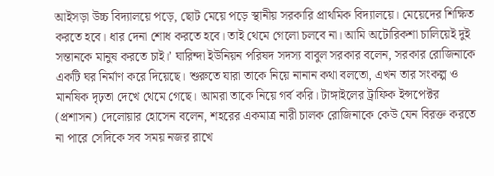আইসড়া উচ্চ বিদ্যালয়ে পড়ে, ছোট মেয়ে পড়ে স্থানীয় সরকারি প্রাথমিক বিদ্যালয়ে। মেয়েদের শিক্ষিত করতে হবে। ধার দেনা শোধ করতে হবে। তাই থেমে গেলো চলবে না। আমি অটোরিকশা চালিয়েই দুই সন্তানকে মানুষ করতে চাই।’ ঘারিন্দা ইউনিয়ন পরিষদ সদস্য বাবুল সরকার বলেন, সরকার রোজিনাকে একটি ঘর নির্মাণ করে দিয়েছে। শুরুতে যারা তাকে নিয়ে নানান কথা বলতো, এখন তার সংকল্প ও মানষিক দৃঢ়তা দেখে থেমে গেছে। আমরা তাকে নিয়ে গর্ব করি। টাঙ্গাইলের ট্রাফিক ইন্সপেক্টর (প্রশাসন) দেলোয়ার হোসেন বলেন, শহরের একমাত্র নারী চালক রোজিনাকে কেউ যেন বিরক্ত করতে না পারে সেদিকে সব সময় নজর রাখে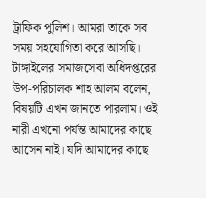ট্রাফিক পুলিশ। আমরা তাকে সব সময় সহযোগিতা করে আসছি। টাঙ্গাইলের সমাজসেবা অধিদপ্তরের উপ-পরিচালক শাহ আলম বলেন, বিষয়টি এখন জানতে পারলাম। ওই নারী এখনো পর্যন্ত আমাদের কাছে আসেন নাই। যদি আমাদের কাছে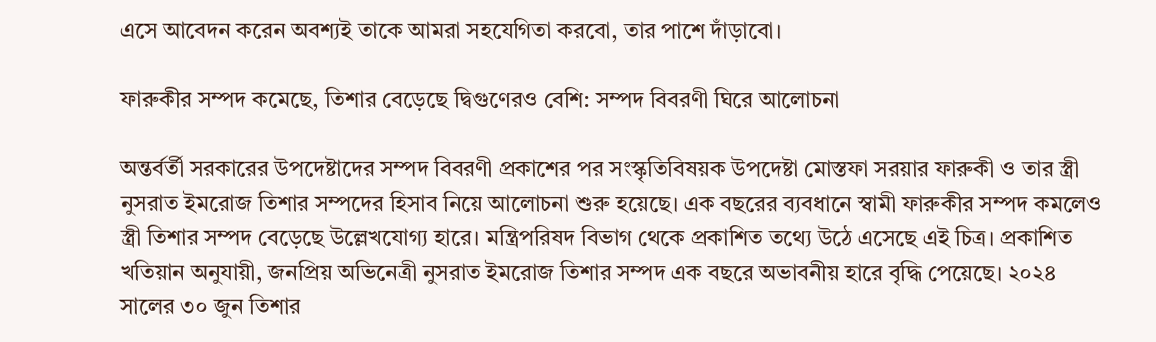এসে আবেদন করেন অবশ্যই তাকে আমরা সহযেগিতা করবো, তার পাশে দাঁড়াবো।

ফারুকীর সম্পদ কমেছে, তিশার বেড়েছে দ্বিগুণেরও বেশি: সম্পদ বিবরণী ঘিরে আলোচনা

অন্তর্বর্তী সরকারের উপদেষ্টাদের সম্পদ বিবরণী প্রকাশের পর সংস্কৃতিবিষয়ক উপদেষ্টা মোস্তফা সরয়ার ফারুকী ও তার স্ত্রী নুসরাত ইমরোজ তিশার সম্পদের হিসাব নিয়ে আলোচনা শুরু হয়েছে। এক বছরের ব্যবধানে স্বামী ফারুকীর সম্পদ কমলেও স্ত্রী তিশার সম্পদ বেড়েছে উল্লেখযোগ্য হারে। মন্ত্রিপরিষদ বিভাগ থেকে প্রকাশিত তথ্যে উঠে এসেছে এই চিত্র। প্রকাশিত খতিয়ান অনুযায়ী, জনপ্রিয় অভিনেত্রী নুসরাত ইমরোজ তিশার সম্পদ এক বছরে অভাবনীয় হারে বৃদ্ধি পেয়েছে। ২০২৪ সালের ৩০ জুন তিশার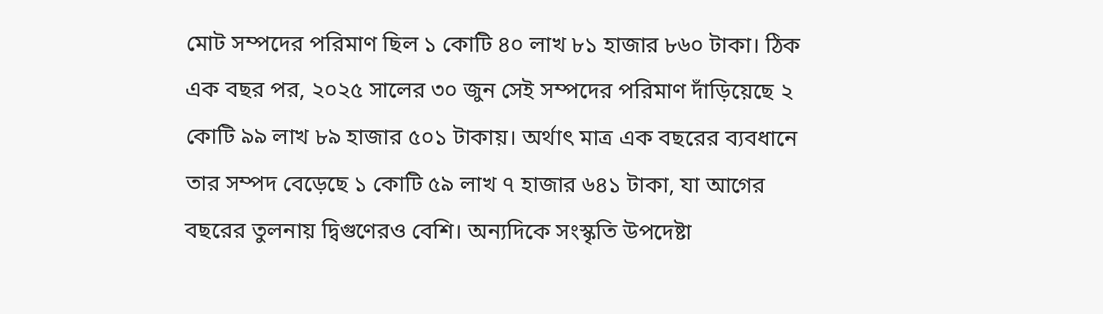মোট সম্পদের পরিমাণ ছিল ১ কোটি ৪০ লাখ ৮১ হাজার ৮৬০ টাকা। ঠিক এক বছর পর, ২০২৫ সালের ৩০ জুন সেই সম্পদের পরিমাণ দাঁড়িয়েছে ২ কোটি ৯৯ লাখ ৮৯ হাজার ৫০১ টাকায়। অর্থাৎ মাত্র এক বছরের ব্যবধানে তার সম্পদ বেড়েছে ১ কোটি ৫৯ লাখ ৭ হাজার ৬৪১ টাকা, যা আগের বছরের তুলনায় দ্বিগুণেরও বেশি। অন্যদিকে সংস্কৃতি উপদেষ্টা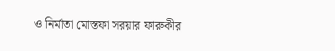ও নির্মাতা মোস্তফা সরয়ার ফারুকীর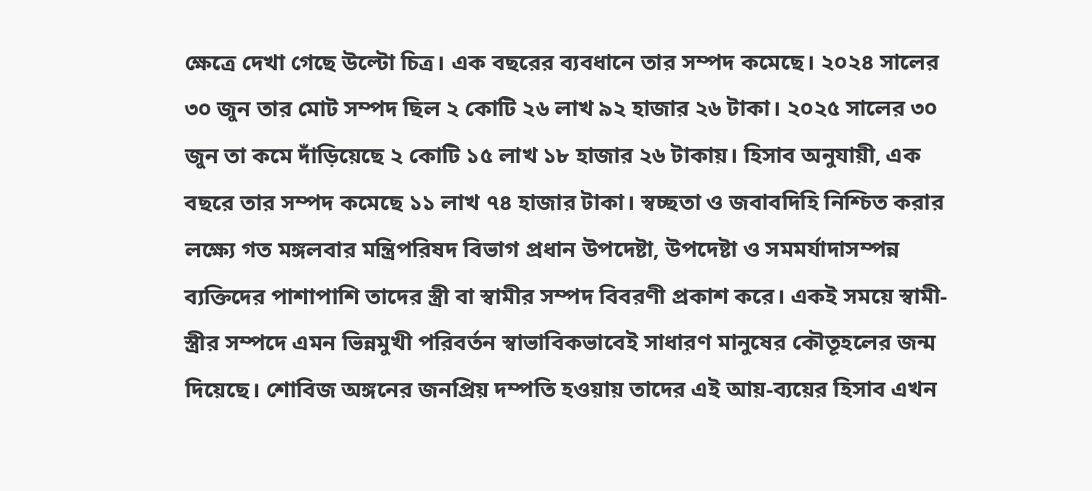ক্ষেত্রে দেখা গেছে উল্টো চিত্র। এক বছরের ব্যবধানে তার সম্পদ কমেছে। ২০২৪ সালের ৩০ জুন তার মোট সম্পদ ছিল ২ কোটি ২৬ লাখ ৯২ হাজার ২৬ টাকা। ২০২৫ সালের ৩০ জুন তা কমে দাঁড়িয়েছে ২ কোটি ১৫ লাখ ১৮ হাজার ২৬ টাকায়। হিসাব অনুযায়ী, এক বছরে তার সম্পদ কমেছে ১১ লাখ ৭৪ হাজার টাকা। স্বচ্ছতা ও জবাবদিহি নিশ্চিত করার লক্ষ্যে গত মঙ্গলবার মন্ত্রিপরিষদ বিভাগ প্রধান উপদেষ্টা, উপদেষ্টা ও সমমর্যাদাসম্পন্ন ব্যক্তিদের পাশাপাশি তাদের স্ত্রী বা স্বামীর সম্পদ বিবরণী প্রকাশ করে। একই সময়ে স্বামী-স্ত্রীর সম্পদে এমন ভিন্নমুখী পরিবর্তন স্বাভাবিকভাবেই সাধারণ মানুষের কৌতূহলের জন্ম দিয়েছে। শোবিজ অঙ্গনের জনপ্রিয় দম্পতি হওয়ায় তাদের এই আয়-ব্যয়ের হিসাব এখন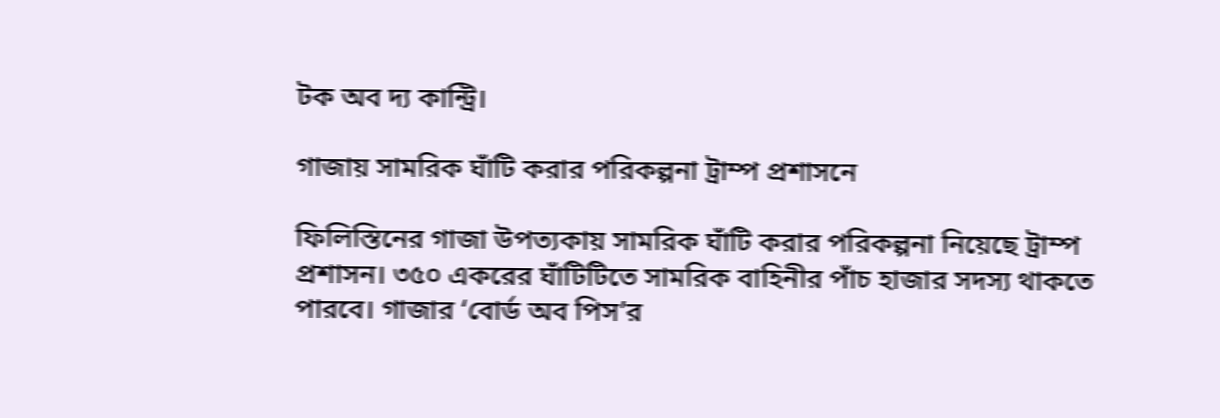টক অব দ্য কান্ট্রি।

গাজায় সামরিক ঘাঁটি করার পরিকল্পনা ট্রাম্প প্রশাসনে

ফিলিস্তিনের গাজা উপত্যকায় সামরিক ঘাঁটি করার পরিকল্পনা নিয়েছে ট্রাম্প প্রশাসন। ৩৫০ একরের ঘাঁটিটিতে সামরিক বাহিনীর পাঁচ হাজার সদস্য থাকতে পারবে। গাজার ‘বোর্ড অব পিস’র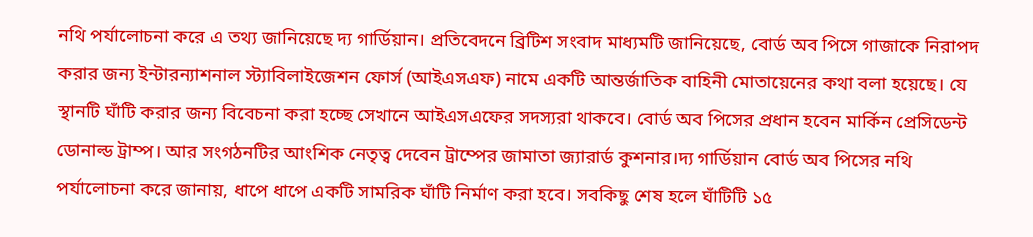নথি পর্যালোচনা করে এ তথ্য জানিয়েছে দ্য গার্ডিয়ান। প্রতিবেদনে ব্রিটিশ সংবাদ মাধ্যমটি জানিয়েছে, বোর্ড অব পিসে গাজাকে নিরাপদ করার জন্য ইন্টারন্যাশনাল স্ট্যাবিলাইজেশন ফোর্স (আইএসএফ) নামে একটি আন্তর্জাতিক বাহিনী মোতায়েনের কথা বলা হয়েছে। যে স্থানটি ঘাঁটি করার জন্য বিবেচনা করা হচ্ছে সেখানে আইএসএফের সদস্যরা থাকবে। বোর্ড অব পিসের প্রধান হবেন মার্কিন প্রেসিডেন্ট ডোনাল্ড ট্রাম্প। আর সংগঠনটির আংশিক নেতৃত্ব দেবেন ট্রাম্পের জামাতা জ্যারার্ড কুশনার।দ্য গার্ডিয়ান বোর্ড অব পিসের নথি পর্যালোচনা করে জানায়, ধাপে ধাপে একটি সামরিক ঘাঁটি নির্মাণ করা হবে। সবকিছু শেষ হলে ঘাঁটিটি ১৫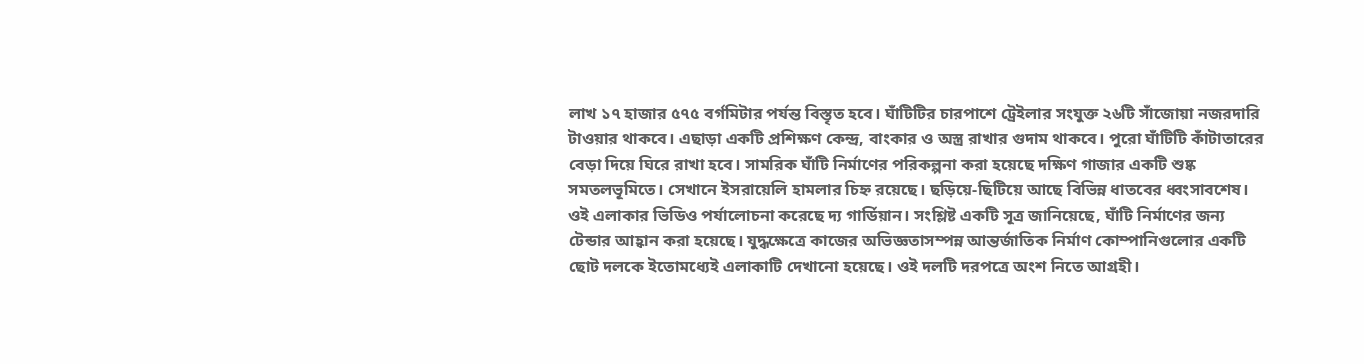লাখ ১৭ হাজার ৫৭৫ বর্গমিটার পর্যন্ত বিস্তৃত হবে। ঘাঁটিটির চারপাশে ট্রেইলার সংযুক্ত ২৬টি সাঁজোয়া নজরদারি টাওয়ার থাকবে। এছাড়া একটি প্রশিক্ষণ কেন্দ্র, বাংকার ও অস্ত্র রাখার গুদাম থাকবে। পুরো ঘাঁটিটি কাঁটাতারের বেড়া দিয়ে ঘিরে রাখা হবে। সামরিক ঘাঁটি নির্মাণের পরিকল্পনা করা হয়েছে দক্ষিণ গাজার একটি শুষ্ক সমতলভূমিতে। সেখানে ইসরায়েলি হামলার চিহ্ন রয়েছে। ছড়িয়ে-ছিটিয়ে আছে বিভিন্ন ধাতবের ধ্বংসাবশেষ।  ওই এলাকার ভিডিও পর্যালোচনা করেছে দ্য গার্ডিয়ান। সংশ্লিষ্ট একটি সূত্র জানিয়েছে, ঘাঁটি নির্মাণের জন্য টেন্ডার আহ্বান করা হয়েছে। যুদ্ধক্ষেত্রে কাজের অভিজ্ঞতাসম্পন্ন আন্তর্জাতিক নির্মাণ কোম্পানিগুলোর একটি ছোট দলকে ইতোমধ্যেই এলাকাটি দেখানো হয়েছে। ওই দলটি দরপত্রে অংশ নিতে আগ্রহী।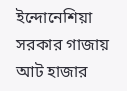ইন্দোনেশিয়া সরকার গাজায় আট হাজার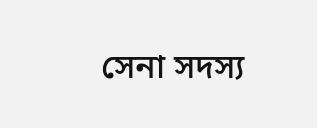সেনা সদস্য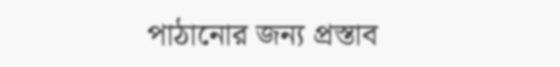পাঠানোর জন্য প্রস্তাব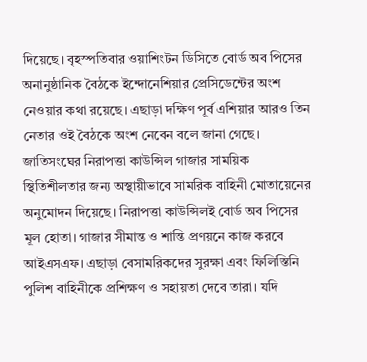দিয়েছে। বৃহস্পতিবার ওয়াশিংটন ডিসিতে বোর্ড অব পিসের অনানুষ্ঠানিক বৈঠকে ইন্দোনেশিয়ার প্রেসিডেন্টের অংশ নেওয়ার কথা রয়েছে। এছাড়া দক্ষিণ পূর্ব এশিয়ার আরও তিন নেতার ওই বৈঠকে অংশ নেবেন বলে জানা গেছে। জাতিসংঘের নিরাপত্তা কাউন্সিল গাজার সাময়িক স্থিতিশীলতার জন্য অস্থায়ীভাবে সামরিক বাহিনী মোতায়েনের অনুমোদন দিয়েছে। নিরাপত্তা কাউন্সিলই বোর্ড অব পিসের মূল হোতা। গাজার সীমান্ত ও শান্তি প্রণয়নে কাজ করবে আইএসএফ। এছাড়া বেসামরিকদের সুরক্ষা এবং ফিলিস্তিনি পুলিশ বাহিনীকে প্রশিক্ষণ ও সহায়তা দেবে তারা। যদি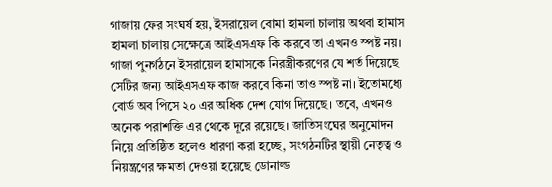গাজায় ফের সংঘর্ষ হয়, ইসরায়েল বোমা হামলা চালায় অথবা হামাস হামলা চালায় সেক্ষেত্রে আইএসএফ কি করবে তা এখনও স্পষ্ট নয়। গাজা পুনর্গঠনে ইসরায়েল হামাসকে নিরস্ত্রীকরণের যে শর্ত দিয়েছে সেটির জন্য আইএসএফ কাজ করবে কিনা তাও স্পষ্ট না। ইতোমধ্যে বোর্ড অব পিসে ২০ এর অধিক দেশ যোগ দিয়েছে। তবে, এখনও অনেক পরাশক্তি এর থেকে দূরে রয়েছে। জাতিসংঘের অনুমোদন নিয়ে প্রতিষ্ঠিত হলেও ধারণা করা হচ্ছে, সংগঠনটির স্থায়ী নেতৃত্ব ও নিয়ন্ত্রণের ক্ষমতা দেওয়া হয়েছে ডোনাল্ড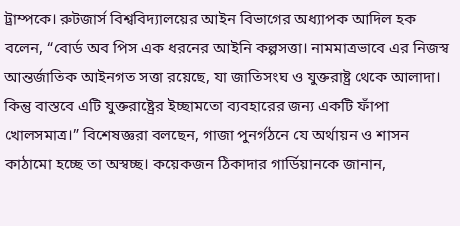ট্রাম্পকে। রুটজার্স বিশ্ববিদ্যালয়ের আইন বিভাগের অধ্যাপক আদিল হক বলেন, “বোর্ড অব পিস এক ধরনের আইনি কল্পসত্তা। নামমাত্রভাবে এর নিজস্ব আন্তর্জাতিক আইনগত সত্তা রয়েছে, যা জাতিসংঘ ও যুক্তরাষ্ট্র থেকে আলাদা। কিন্তু বাস্তবে এটি যুক্তরাষ্ট্রের ইচ্ছামতো ব্যবহারের জন্য একটি ফাঁপা খোলসমাত্র।” বিশেষজ্ঞরা বলছেন, গাজা পুনর্গঠনে যে অর্থায়ন ও শাসন কাঠামো হচ্ছে তা অস্বচ্ছ। কয়েকজন ঠিকাদার গার্ডিয়ানকে জানান,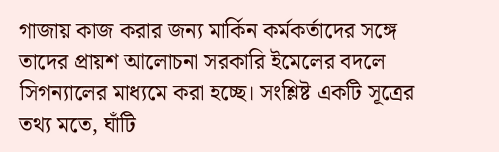গাজায় কাজ করার জন্য মার্কিন কর্মকর্তাদের সঙ্গে তাদের প্রায়শ আলোচনা সরকারি ইমেলের বদলে সিগন্যালের মাধ্যমে করা হচ্ছে। সংশ্লিষ্ট একটি সূত্রের তথ্য মতে, ঘাঁটি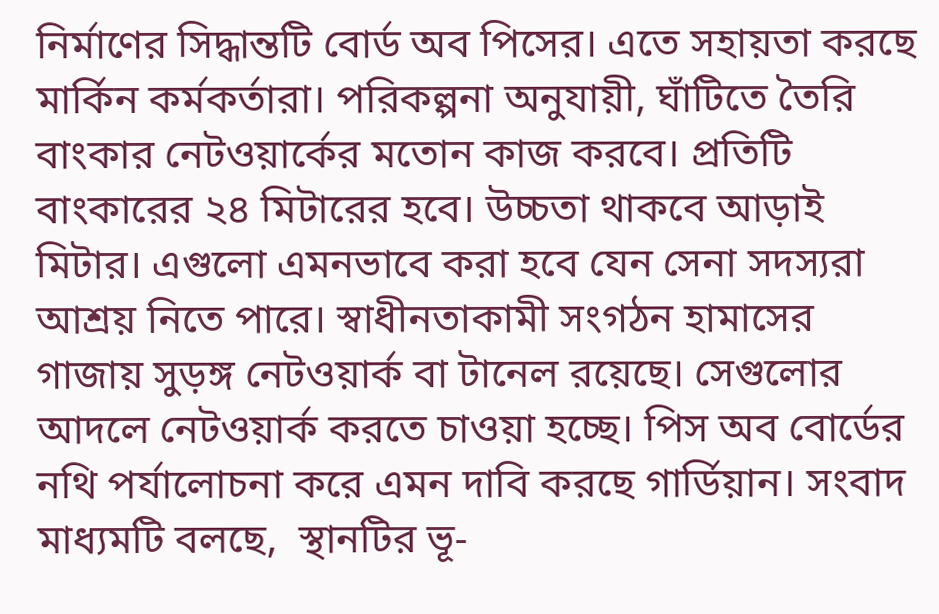নির্মাণের সিদ্ধান্তটি বোর্ড অব পিসের। এতে সহায়তা করছে মার্কিন কর্মকর্তারা। পরিকল্পনা অনুযায়ী, ঘাঁটিতে তৈরি বাংকার নেটওয়ার্কের মতোন কাজ করবে। প্রতিটি বাংকারের ২৪ মিটারের হবে। উচ্চতা থাকবে আড়াই মিটার। এগুলো এমনভাবে করা হবে যেন সেনা সদস্যরা আশ্রয় নিতে পারে। স্বাধীনতাকামী সংগঠন হামাসের গাজায় সুড়ঙ্গ নেটওয়ার্ক বা টানেল রয়েছে। সেগুলোর আদলে নেটওয়ার্ক করতে চাওয়া হচ্ছে। পিস অব বোর্ডের নথি পর্যালোচনা করে এমন দাবি করছে গার্ডিয়ান। সংবাদ মাধ্যমটি বলছে,  স্থানটির ভূ-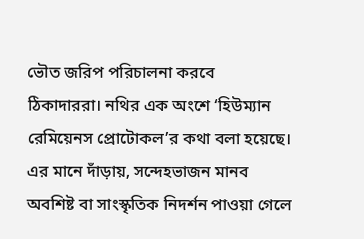ভৌত জরিপ পরিচালনা করবে ঠিকাদাররা। নথির এক অংশে ‘হিউম্যান রেমিয়েনস প্রোটোকল’র কথা বলা হয়েছে। এর মানে দাঁড়ায়, সন্দেহভাজন মানব অবশিষ্ট বা সাংস্কৃতিক নিদর্শন পাওয়া গেলে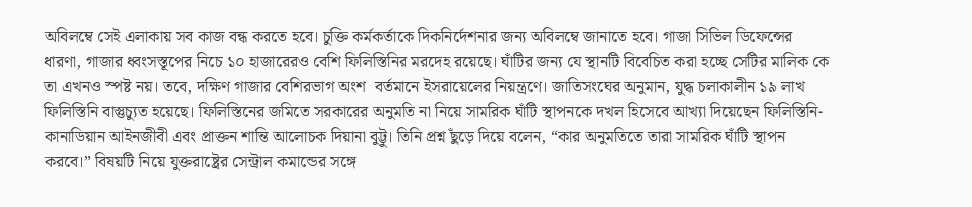অবিলম্বে সেই এলাকায় সব কাজ বন্ধ করতে হবে। চুক্তি কর্মকর্তাকে দিকনির্দেশনার জন্য অবিলম্বে জানাতে হবে। গাজা সিভিল ডিফেন্সের ধারণা, গাজার ধ্বংসস্তূপের নিচে ১০ হাজারেরও বেশি ফিলিস্তিনির মরদেহ রয়েছে। ঘাঁটির জন্য যে স্থানটি বিবেচিত করা হচ্ছে সেটির মালিক কে তা এখনও স্পষ্ট নয়। তবে, দক্ষিণ গাজার বেশিরভাগ অংশ  বর্তমানে ইসরায়েলের নিয়ন্ত্রণে। জাতিসংঘের অনুমান, যুদ্ধ চলাকালীন ১৯ লাখ ফিলিস্তিনি বাস্তুচ্যুত হয়েছে। ফিলিস্তিনের জমিতে সরকারের অনুমতি না নিয়ে সামরিক ঘাঁটি স্থাপনকে দখল হিসেবে আখ্যা দিয়েছেন ফিলিস্তিনি-কানাডিয়ান আইনজীবী এবং প্রাক্তন শান্তি আলোচক দিয়ানা বুট্টু। তিনি প্রশ্ন ছুঁড়ে দিয়ে বলেন, “কার অনুমতিতে তারা সামরিক ঘাঁটি স্থাপন করবে।” বিষয়টি নিয়ে যুক্তরাষ্ট্রের সেন্ট্রাল কমান্ডের সঙ্গে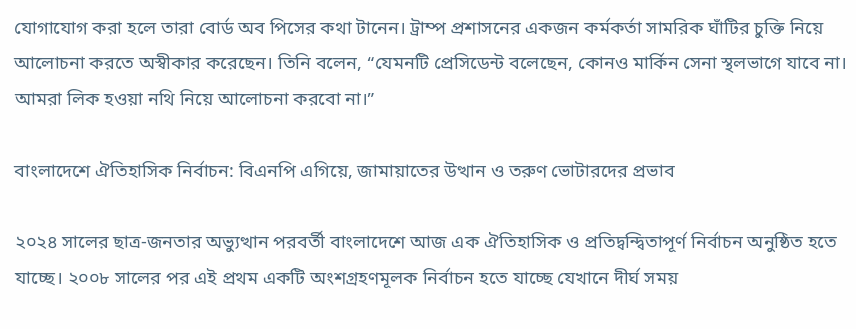যোগাযোগ করা হলে তারা বোর্ড অব পিসের কথা টানেন। ট্রাম্প প্রশাসনের একজন কর্মকর্তা সামরিক ঘাঁটির চুক্তি নিয়ে আলোচনা করতে অস্বীকার করেছেন। তিনি বলেন, “যেমনটি প্রেসিডেন্ট বলেছেন, কোনও মার্কিন সেনা স্থলভাগে যাবে না। আমরা লিক হওয়া নথি নিয়ে আলোচনা করবো না।”

বাংলাদেশে ঐতিহাসিক নির্বাচন: বিএনপি এগিয়ে, জামায়াতের উত্থান ও তরুণ ভোটারদের প্রভাব

২০২৪ সালের ছাত্র-জনতার অভ্যুত্থান পরবর্তী বাংলাদেশে আজ এক ঐতিহাসিক ও প্রতিদ্বন্দ্বিতাপূর্ণ নির্বাচন অনুষ্ঠিত হতে যাচ্ছে। ২০০৮ সালের পর এই প্রথম একটি অংশগ্রহণমূলক নির্বাচন হতে যাচ্ছে যেখানে দীর্ঘ সময়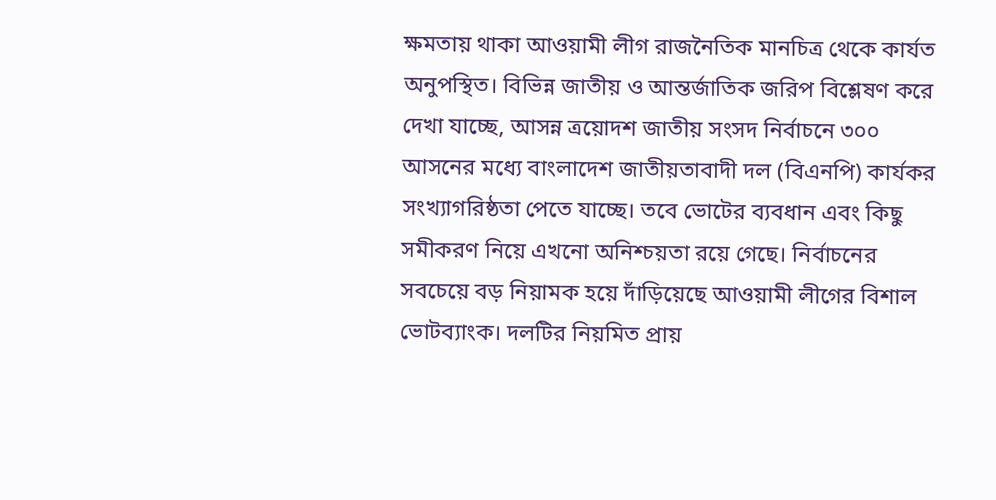ক্ষমতায় থাকা আওয়ামী লীগ রাজনৈতিক মানচিত্র থেকে কার্যত অনুপস্থিত। বিভিন্ন জাতীয় ও আন্তর্জাতিক জরিপ বিশ্লেষণ করে দেখা যাচ্ছে, আসন্ন ত্রয়োদশ জাতীয় সংসদ নির্বাচনে ৩০০ আসনের মধ্যে বাংলাদেশ জাতীয়তাবাদী দল (বিএনপি) কার্যকর সংখ্যাগরিষ্ঠতা পেতে যাচ্ছে। তবে ভোটের ব্যবধান এবং কিছু সমীকরণ নিয়ে এখনো অনিশ্চয়তা রয়ে গেছে। নির্বাচনের সবচেয়ে বড় নিয়ামক হয়ে দাঁড়িয়েছে আওয়ামী লীগের বিশাল ভোটব্যাংক। দলটির নিয়মিত প্রায়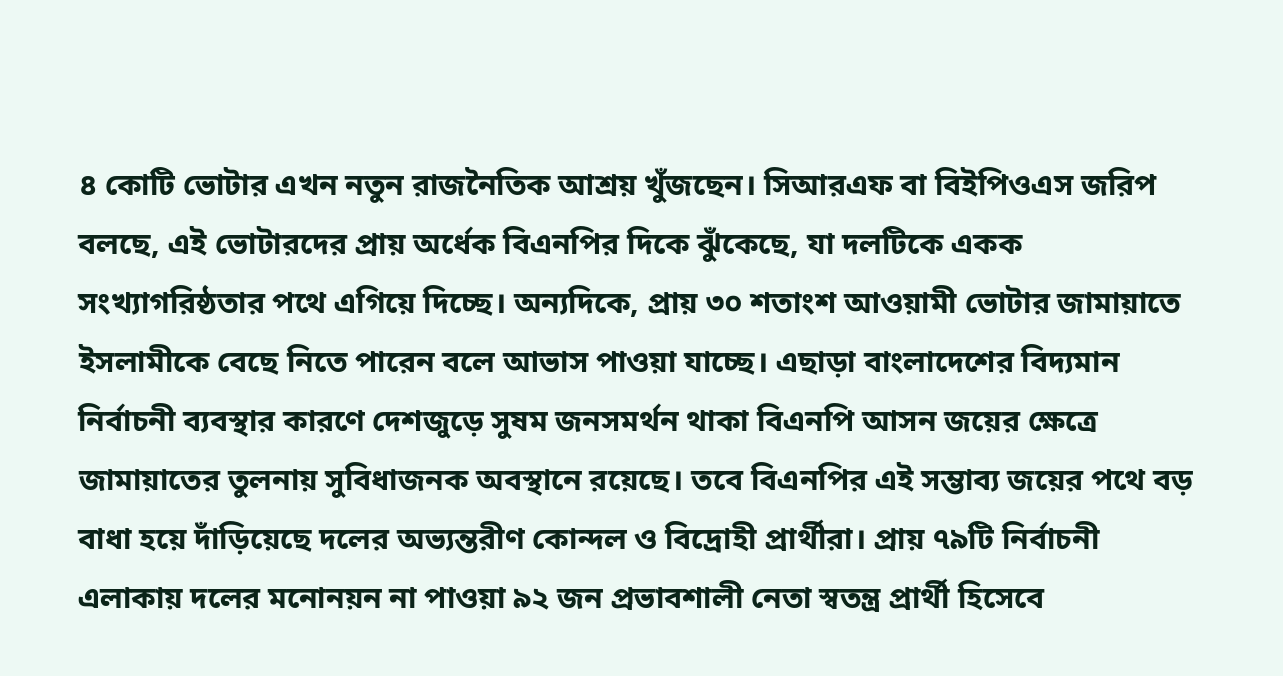৪ কোটি ভোটার এখন নতুন রাজনৈতিক আশ্রয় খুঁজছেন। সিআরএফ বা বিইপিওএস জরিপ বলছে, এই ভোটারদের প্রায় অর্ধেক বিএনপির দিকে ঝুঁকেছে, যা দলটিকে একক সংখ্যাগরিষ্ঠতার পথে এগিয়ে দিচ্ছে। অন্যদিকে, প্রায় ৩০ শতাংশ আওয়ামী ভোটার জামায়াতে ইসলামীকে বেছে নিতে পারেন বলে আভাস পাওয়া যাচ্ছে। এছাড়া বাংলাদেশের বিদ্যমান নির্বাচনী ব্যবস্থার কারণে দেশজুড়ে সুষম জনসমর্থন থাকা বিএনপি আসন জয়ের ক্ষেত্রে জামায়াতের তুলনায় সুবিধাজনক অবস্থানে রয়েছে। তবে বিএনপির এই সম্ভাব্য জয়ের পথে বড় বাধা হয়ে দাঁড়িয়েছে দলের অভ্যন্তরীণ কোন্দল ও বিদ্রোহী প্রার্থীরা। প্রায় ৭৯টি নির্বাচনী এলাকায় দলের মনোনয়ন না পাওয়া ৯২ জন প্রভাবশালী নেতা স্বতন্ত্র প্রার্থী হিসেবে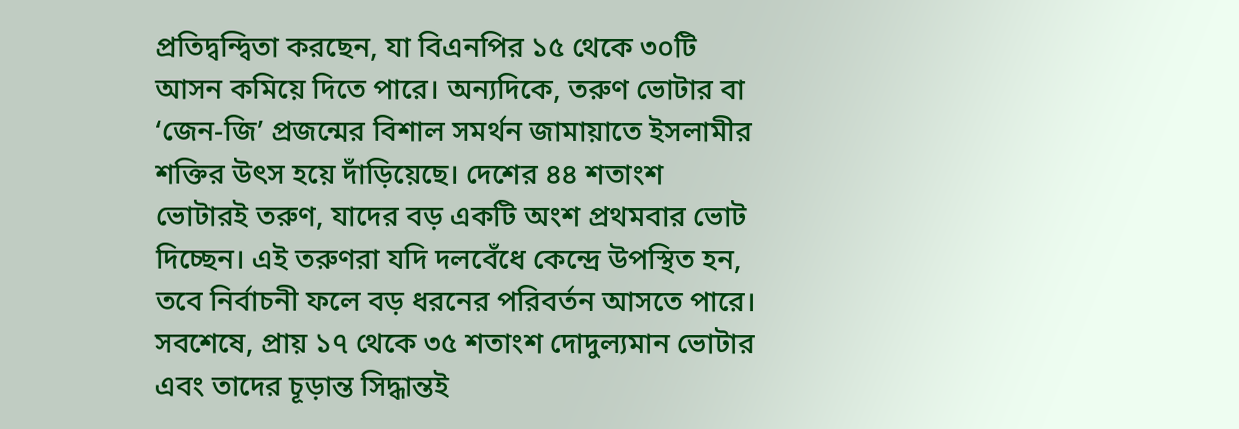প্রতিদ্বন্দ্বিতা করছেন, যা বিএনপির ১৫ থেকে ৩০টি আসন কমিয়ে দিতে পারে। অন্যদিকে, তরুণ ভোটার বা ‘জেন-জি’ প্রজন্মের বিশাল সমর্থন জামায়াতে ইসলামীর শক্তির উৎস হয়ে দাঁড়িয়েছে। দেশের ৪৪ শতাংশ ভোটারই তরুণ, যাদের বড় একটি অংশ প্রথমবার ভোট দিচ্ছেন। এই তরুণরা যদি দলবেঁধে কেন্দ্রে উপস্থিত হন, তবে নির্বাচনী ফলে বড় ধরনের পরিবর্তন আসতে পারে। সবশেষে, প্রায় ১৭ থেকে ৩৫ শতাংশ দোদুল্যমান ভোটার এবং তাদের চূড়ান্ত সিদ্ধান্তই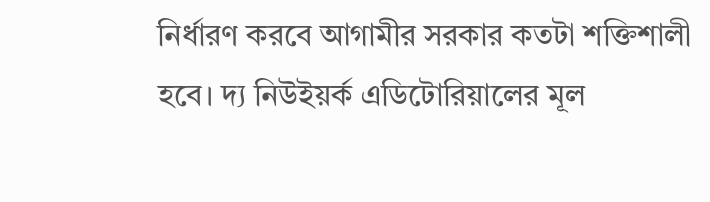নির্ধারণ করবে আগামীর সরকার কতটা শক্তিশালী হবে। দ্য নিউইয়র্ক এডিটোরিয়ালের মূল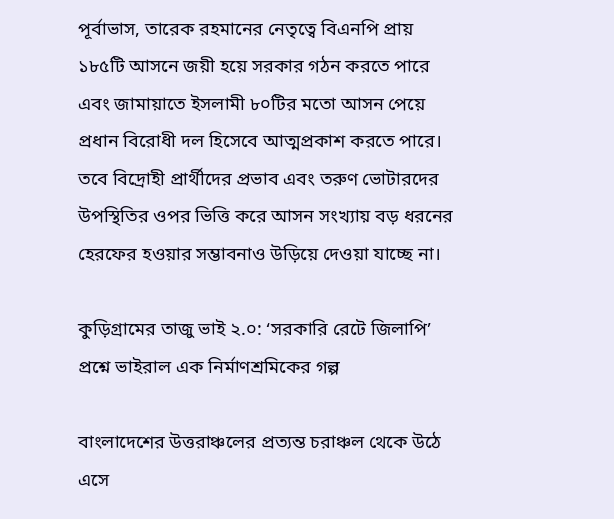পূর্বাভাস, তারেক রহমানের নেতৃত্বে বিএনপি প্রায় ১৮৫টি আসনে জয়ী হয়ে সরকার গঠন করতে পারে এবং জামায়াতে ইসলামী ৮০টির মতো আসন পেয়ে প্রধান বিরোধী দল হিসেবে আত্মপ্রকাশ করতে পারে। তবে বিদ্রোহী প্রার্থীদের প্রভাব এবং তরুণ ভোটারদের উপস্থিতির ওপর ভিত্তি করে আসন সংখ্যায় বড় ধরনের হেরফের হওয়ার সম্ভাবনাও উড়িয়ে দেওয়া যাচ্ছে না।

কুড়িগ্রামের তাজু ভাই ২.০: ‘সরকারি রেটে জিলাপি’ প্রশ্নে ভাইরাল এক নির্মাণশ্রমিকের গল্প

বাংলাদেশের উত্তরাঞ্চলের প্রত্যন্ত চরাঞ্চল থেকে উঠে এসে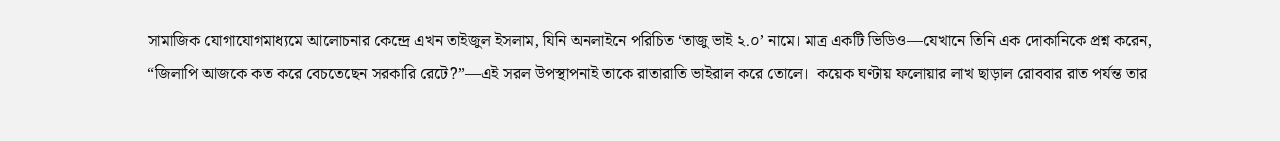সামাজিক যোগাযোগমাধ্যমে আলোচনার কেন্দ্রে এখন তাইজুল ইসলাম, যিনি অনলাইনে পরিচিত ‘তাজু ভাই ২.০’ নামে। মাত্র একটি ভিডিও—যেখানে তিনি এক দোকানিকে প্রশ্ন করেন, “জিলাপি আজকে কত করে বেচতেছেন সরকারি রেটে?”—এই সরল উপস্থাপনাই তাকে রাতারাতি ভাইরাল করে তোলে।  কয়েক ঘণ্টায় ফলোয়ার লাখ ছাড়াল রোববার রাত পর্যন্ত তার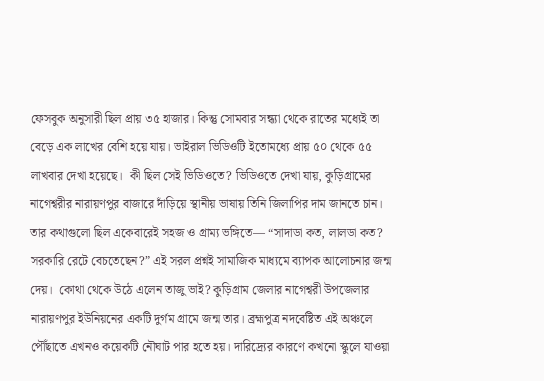ফেসবুক অনুসারী ছিল প্রায় ৩৫ হাজার। কিন্তু সোমবার সন্ধ্যা থেকে রাতের মধ্যেই তা বেড়ে এক লাখের বেশি হয়ে যায়। ভাইরাল ভিডিওটি ইতোমধ্যে প্রায় ৫০ থেকে ৫৫ লাখবার দেখা হয়েছে।  কী ছিল সেই ভিডিওতে? ভিডিওতে দেখা যায়, কুড়িগ্রামের নাগেশ্বরীর নারায়ণপুর বাজারে দাঁড়িয়ে স্থানীয় ভাষায় তিনি জিলাপির দাম জানতে চান। তার কথাগুলো ছিল একেবারেই সহজ ও গ্রাম্য ভঙ্গিতে— “সাদাডা কত, লালডা কত? সরকারি রেটে বেচতেছেন?” এই সরল প্রশ্নই সামাজিক মাধ্যমে ব্যাপক আলোচনার জন্ম দেয়।  কোথা থেকে উঠে এলেন তাজু ভাই? কুড়িগ্রাম জেলার নাগেশ্বরী উপজেলার নারায়ণপুর ইউনিয়নের একটি দুর্গম গ্রামে জন্ম তার। ব্রহ্মপুত্র নদবেষ্টিত এই অঞ্চলে পৌঁছাতে এখনও কয়েকটি নৌঘাট পার হতে হয়। দারিদ্র্যের কারণে কখনো স্কুলে যাওয়া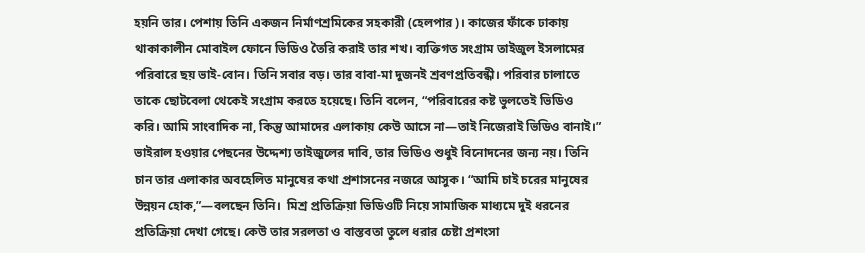হয়নি তার। পেশায় তিনি একজন নির্মাণশ্রমিকের সহকারী (হেলপার)। কাজের ফাঁকে ঢাকায় থাকাকালীন মোবাইল ফোনে ভিডিও তৈরি করাই তার শখ। ব্যক্তিগত সংগ্রাম তাইজুল ইসলামের পরিবারে ছয় ভাই-বোন। তিনি সবার বড়। তার বাবা-মা দুজনই শ্রবণপ্রতিবন্ধী। পরিবার চালাতে তাকে ছোটবেলা থেকেই সংগ্রাম করতে হয়েছে। তিনি বলেন, “পরিবারের কষ্ট ভুলতেই ভিডিও করি। আমি সাংবাদিক না, কিন্তু আমাদের এলাকায় কেউ আসে না—তাই নিজেরাই ভিডিও বানাই।” ভাইরাল হওয়ার পেছনের উদ্দেশ্য তাইজুলের দাবি, তার ভিডিও শুধুই বিনোদনের জন্য নয়। তিনি চান তার এলাকার অবহেলিত মানুষের কথা প্রশাসনের নজরে আসুক। “আমি চাই চরের মানুষের উন্নয়ন হোক,”—বলছেন তিনি।  মিশ্র প্রতিক্রিয়া ভিডিওটি নিয়ে সামাজিক মাধ্যমে দুই ধরনের প্রতিক্রিয়া দেখা গেছে। কেউ তার সরলতা ও বাস্তবতা তুলে ধরার চেষ্টা প্রশংসা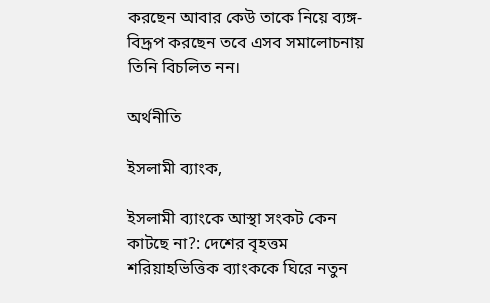করছেন আবার কেউ তাকে নিয়ে ব্যঙ্গ-বিদ্রূপ করছেন তবে এসব সমালোচনায় তিনি বিচলিত নন।

অর্থনীতি

ইসলামী ব্যাংক,

ইসলামী ব্যাংকে আস্থা সংকট কেন কাটছে না?: দেশের বৃহত্তম শরিয়াহভিত্তিক ব্যাংককে ঘিরে নতুন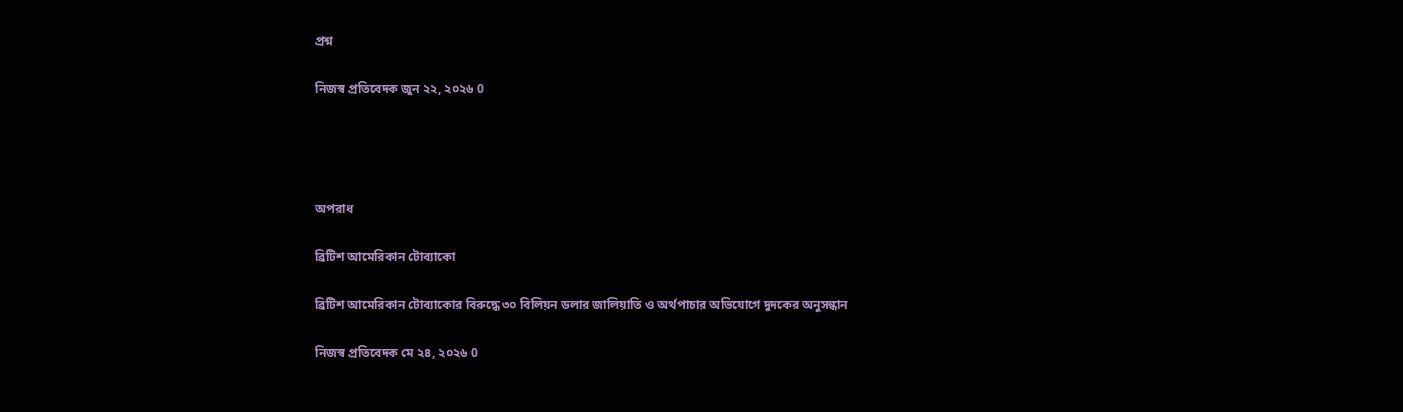প্রশ্ন

নিজস্ব প্রতিবেদক জুন ২২, ২০২৬ 0




অপরাধ

ব্রিটিশ আমেরিকান টোব্যাকো

ব্রিটিশ আমেরিকান টোব্যাকোর বিরুদ্ধে ৩০ বিলিয়ন ডলার জালিয়াতি ও অর্থপাচার অভিযোগে দুদকের অনুসন্ধান

নিজস্ব প্রতিবেদক মে ২৪, ২০২৬ 0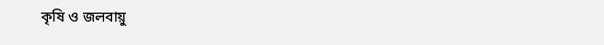কৃষি ও জলবায়ু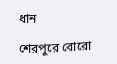ধান

শেরপুরে বোরো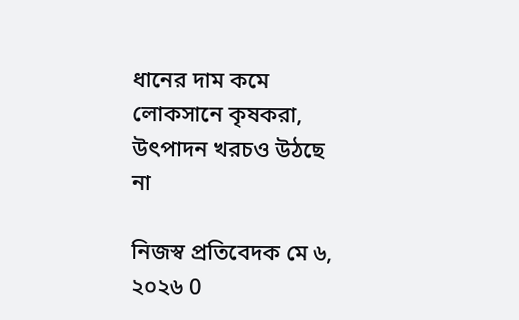ধানের দাম কমে লোকসানে কৃষকরা, উৎপাদন খরচও উঠছে না

নিজস্ব প্রতিবেদক মে ৬, ২০২৬ 0